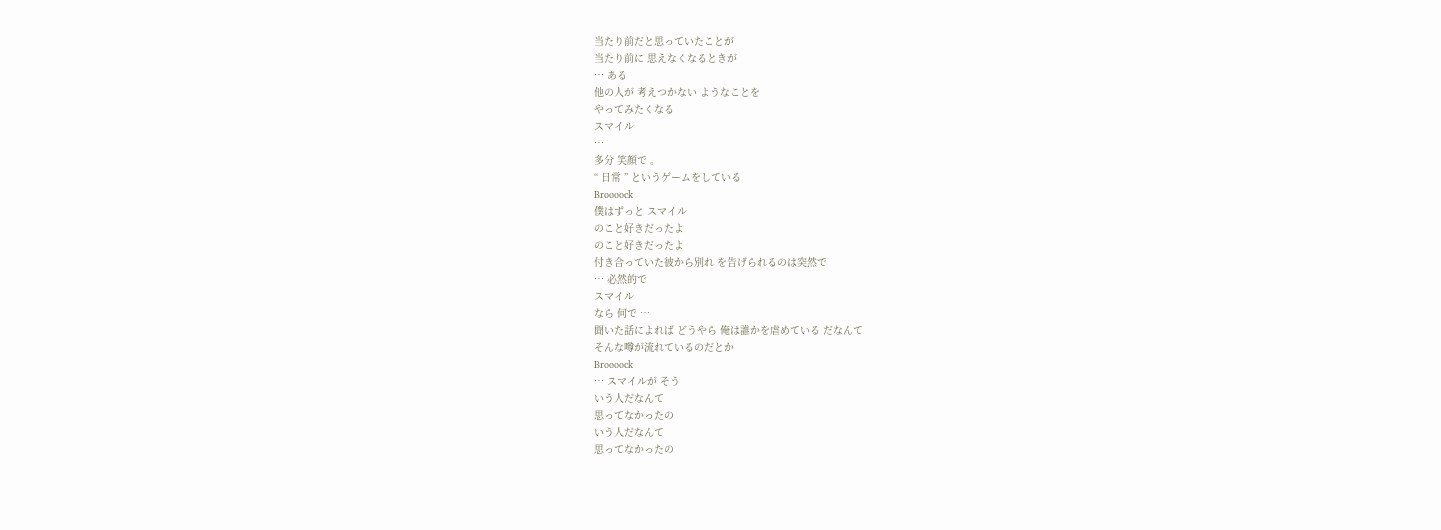当たり前だと思っていたことが
当たり前に 思えなくなるときが
… ある
他の人が 考えつかない ようなことを
やってみたくなる
スマイル
…
多分 笑顔で 。
“ 日常 ” というゲームをしている
Broooock
僕はずっと スマイル
のこと好きだったよ
のこと好きだったよ
付き合っていた彼から別れ を告げられるのは突然で
… 必然的で
スマイル
なら 何で …
聞いた話によれば どうやら 俺は誰かを虐めている だなんて
そんな噂が流れているのだとか
Broooock
… スマイルが そう
いう人だなんて
思ってなかったの
いう人だなんて
思ってなかったの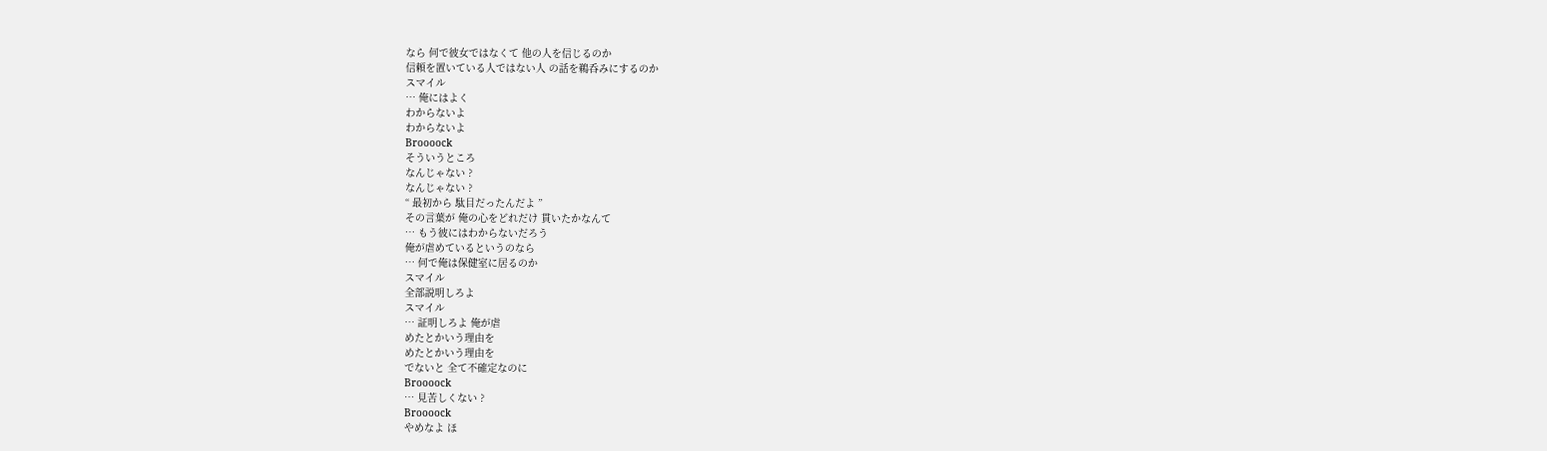なら 何で彼女ではなくて 他の人を信じるのか
信頼を置いている人ではない人 の話を鵜呑みにするのか
スマイル
… 俺にはよく
わからないよ
わからないよ
Broooock
そういうところ
なんじゃない ?
なんじゃない ?
“ 最初から 駄目だったんだよ ”
その言葉が 俺の心をどれだけ 貫いたかなんて
… もう彼にはわからないだろう
俺が虐めているというのなら
… 何で俺は保健室に居るのか
スマイル
全部説明しろよ
スマイル
… 証明しろよ 俺が虐
めたとかいう理由を
めたとかいう理由を
でないと 全て不確定なのに
Broooock
… 見苦しくない ?
Broooock
やめなよ ほ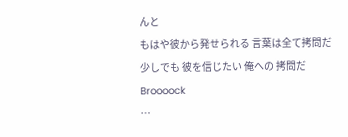んと
もはや彼から発せられる 言葉は全て拷問だ
少しでも 彼を信じたい 俺への 拷問だ
Broooock
…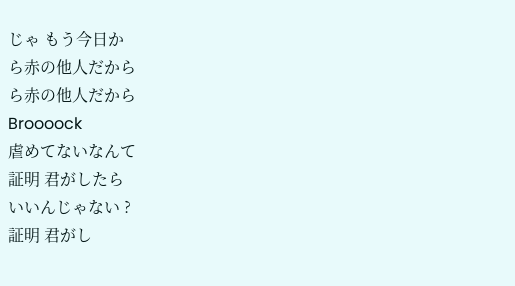じゃ もう今日か
ら赤の他人だから
ら赤の他人だから
Broooock
虐めてないなんて
証明 君がしたら
いいんじゃない ?
証明 君がし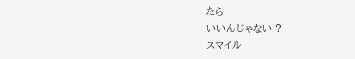たら
いいんじゃない ?
スマイル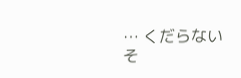… くだらない
そ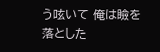う呟いて 俺は瞼を落とした